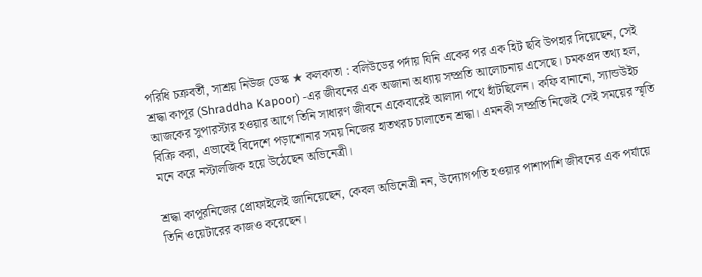পরিধি চক্রবর্তী, সাশ্রয় নিউজ ডেস্ক ★ কলকাতা : বলিউডের পর্দায় যিনি একের পর এক হিট ছবি উপহার দিয়েছেন, সেই শ্রদ্ধা কাপূর (Shraddha Kapoor) -এর জীবনের এক অজানা অধ্যায় সম্প্রতি আলোচনায় এসেছে। চমকপ্রদ তথ্য হল, আজকের সুপারস্টার হওয়ার আগে তিনি সাধারণ জীবনে একেবারেই আলাদা পথে হাঁটছিলেন। কফি বানানো, স্যান্ডউইচ বিক্রি করা, এভাবেই বিদেশে পড়াশোনার সময় নিজের হাতখরচ চালাতেন শ্রদ্ধা। এমনকী সম্প্রতি নিজেই সেই সময়ের স্মৃতি মনে করে নস্টালজিক হয়ে উঠেছেন অভিনেত্রী।

শ্রদ্ধা কাপূরনিজের প্রোফাইলেই জানিয়েছেন, কেবল অভিনেত্রী নন, উদ্যোগপতি হওয়ার পাশাপাশি জীবনের এক পর্যায়ে তিনি ওয়েটারের কাজও করেছেন।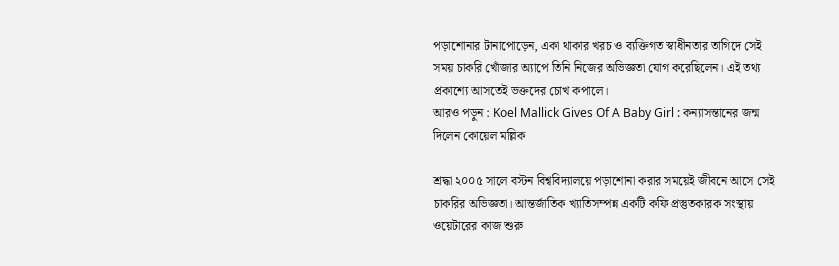পড়াশোনার টানাপোড়েন, একা থাকার খরচ ও ব্যক্তিগত স্বাধীনতার তাগিদে সেই সময় চাকরি খোঁজার অ্যাপে তিনি নিজের অভিজ্ঞতা যোগ করেছিলেন। এই তথ্য প্রকাশ্যে আসতেই ভক্তদের চোখ কপালে।
আরও পড়ুন : Koel Mallick Gives Of A Baby Girl : কন্যাসন্তানের জন্ম দিলেন কোয়েল মল্লিক

শ্রদ্ধা ২০০৫ সালে বস্টন বিশ্ববিদ্যালয়ে পড়াশোনা করার সময়েই জীবনে আসে সেই চাকরির অভিজ্ঞতা। আন্তর্জাতিক খ্যাতিসম্পন্ন একটি কফি প্রস্তুতকারক সংস্থায় ওয়েটারের কাজ শুরু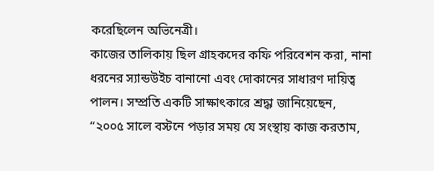করেছিলেন অভিনেত্রী।
কাজের তালিকায় ছিল গ্রাহকদের কফি পরিবেশন করা, নানা ধরনের স্যান্ডউইচ বানানো এবং দোকানের সাধারণ দায়িত্ব পালন। সম্প্রতি একটি সাক্ষাৎকারে শ্রদ্ধা জানিয়েছেন, “২০০৫ সালে বস্টনে পড়ার সময় যে সংস্থায় কাজ করতাম,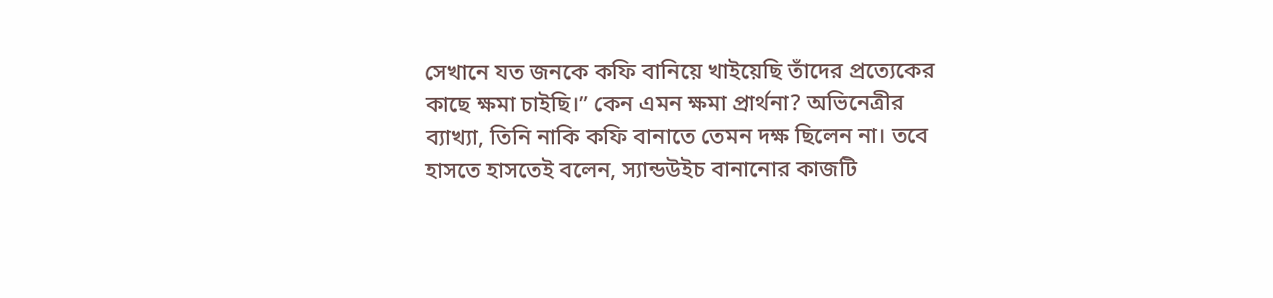সেখানে যত জনকে কফি বানিয়ে খাইয়েছি তাঁদের প্রত্যেকের কাছে ক্ষমা চাইছি।” কেন এমন ক্ষমা প্রার্থনা? অভিনেত্রীর ব্যাখ্যা, তিনি নাকি কফি বানাতে তেমন দক্ষ ছিলেন না। তবে হাসতে হাসতেই বলেন, স্যান্ডউইচ বানানোর কাজটি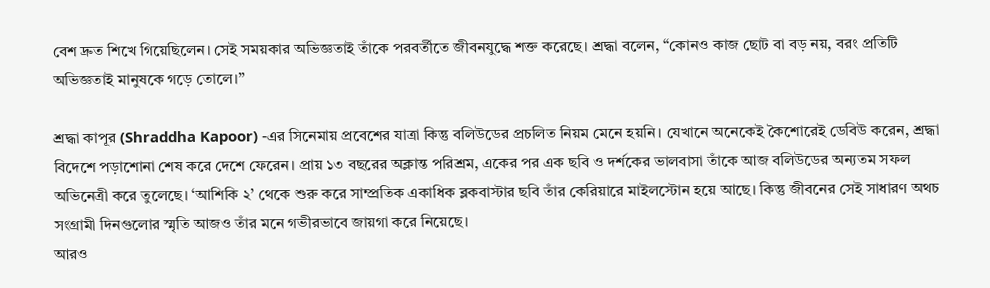বেশ দ্রুত শিখে গিয়েছিলেন। সেই সময়কার অভিজ্ঞতাই তাঁকে পরবর্তীতে জীবনযুদ্ধে শক্ত করেছে। শ্রদ্ধা বলেন, “কোনও কাজ ছোট বা বড় নয়, বরং প্রতিটি অভিজ্ঞতাই মানুষকে গড়ে তোলে।’’

শ্রদ্ধা কাপূর (Shraddha Kapoor) -এর সিনেমায় প্রবেশের যাত্রা কিন্তু বলিউডের প্রচলিত নিয়ম মেনে হয়নি। যেখানে অনেকেই কৈশোরেই ডেবিউ করেন, শ্রদ্ধা বিদেশে পড়াশোনা শেষ করে দেশে ফেরেন। প্রায় ১৩ বছরের অক্লান্ত পরিশ্রম, একের পর এক ছবি ও দর্শকের ভালবাসা তাঁকে আজ বলিউডের অন্যতম সফল অভিনেত্রী করে তুলেছে। ‘আশিকি ২’ থেকে শুরু করে সাম্প্রতিক একাধিক ব্লকবাস্টার ছবি তাঁর কেরিয়ারে মাইলস্টোন হয়ে আছে। কিন্তু জীবনের সেই সাধারণ অথচ সংগ্রামী দিনগুলোর স্মৃতি আজও তাঁর মনে গভীরভাবে জায়গা করে নিয়েছে।
আরও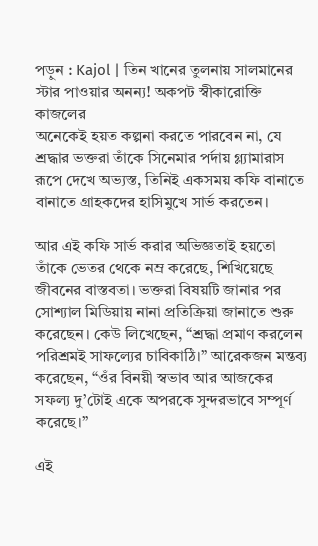পড়ুন : Kajol | তিন খানের তুলনায় সালমানের স্টার পাওয়ার অনন্য! অকপট স্বীকারোক্তি কাজলের
অনেকেই হয়ত কল্পনা করতে পারবেন না, যে শ্রদ্ধার ভক্তরা তাঁকে সিনেমার পর্দায় গ্ল্যামারাস রূপে দেখে অভ্যস্ত, তিনিই একসময় কফি বানাতে বানাতে গ্রাহকদের হাসিমুখে সার্ভ করতেন।

আর এই কফি সার্ভ করার অভিজ্ঞতাই হয়তো তাঁকে ভেতর থেকে নম্র করেছে, শিখিয়েছে জীবনের বাস্তবতা। ভক্তরা বিষয়টি জানার পর সোশ্যাল মিডিয়ায় নানা প্রতিক্রিয়া জানাতে শুরু করেছেন। কেউ লিখেছেন, “শ্রদ্ধা প্রমাণ করলেন পরিশ্রমই সাফল্যের চাবিকাঠি।” আরেকজন মন্তব্য করেছেন, “ওঁর বিনয়ী স্বভাব আর আজকের সফল্য দু’টোই একে অপরকে সুন্দরভাবে সম্পূর্ণ করেছে।”

এই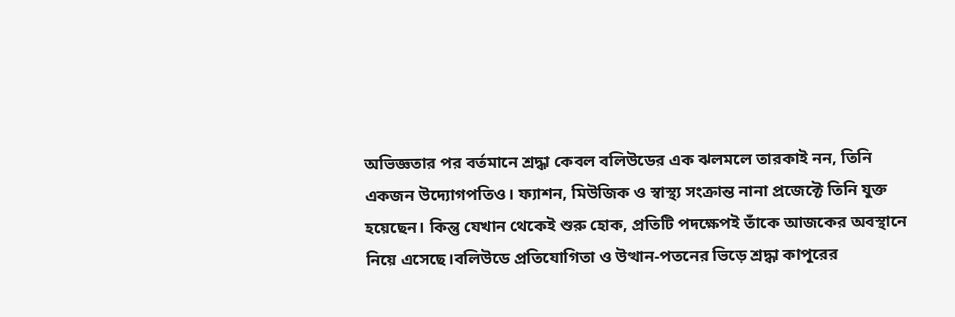অভিজ্ঞতার পর বর্তমানে শ্রদ্ধা কেবল বলিউডের এক ঝলমলে তারকাই নন, তিনি একজন উদ্যোগপতিও। ফ্যাশন, মিউজিক ও স্বাস্থ্য সংক্রান্ত নানা প্রজেক্টে তিনি যুক্ত হয়েছেন। কিন্তু যেখান থেকেই শুরু হোক, প্রতিটি পদক্ষেপই তাঁকে আজকের অবস্থানে নিয়ে এসেছে।বলিউডে প্রতিযোগিতা ও উত্থান-পতনের ভিড়ে শ্রদ্ধা কাপূরের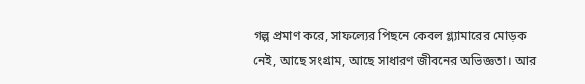গল্প প্রমাণ করে, সাফল্যের পিছনে কেবল গ্ল্যামারের মোড়ক নেই, আছে সংগ্রাম, আছে সাধারণ জীবনের অভিজ্ঞতা। আর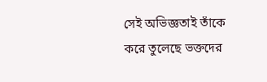সেই অভিজ্ঞতাই তাঁকে করে তুলেছে ভক্তদের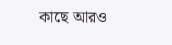কাছে আরও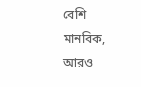বেশি মানবিক, আরও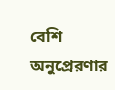বেশি অনুপ্রেরণার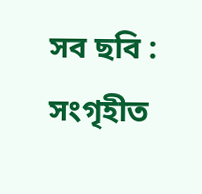সব ছবি : সংগৃহীত